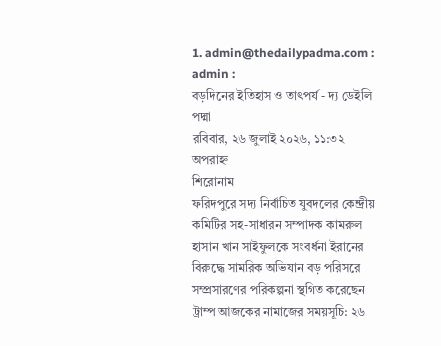1. admin@thedailypadma.com : admin :
বড়দিনের ইতিহাস ও তাৎপর্য - দ্য ডেইলি পদ্মা
রবিবার, ২৬ জুলাই ২০২৬, ১১:৩২ অপরাহ্ন
শিরোনাম
ফরিদপুরে সদ্য নির্বাচিত যুবদলের কেন্দ্রীয় কমিটির সহ-সাধারন সম্পাদক কামরুল হাসান খান সাইফুলকে সংবর্ধনা ইরানের বিরুদ্ধে সামরিক অভিযান বড় পরিসরে সম্প্রসারণের পরিকল্পনা স্থগিত করেছেন ট্রাম্প আজকের নামাজের সময়সূচি: ২৬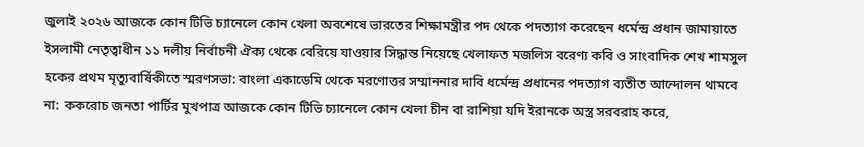জুলাই ২০২৬ আজকে কোন টিভি চ্যানেলে কোন খেলা অবশেষে ভারতের শিক্ষামন্ত্রীর পদ থেকে পদত্যাগ করেছেন ধর্মেন্দ্র প্রধান জামায়াতে ইসলামী নেতৃত্বাধীন ১১ দলীয় নির্বাচনী ঐক্য থেকে বেরিয়ে যাওয়ার সিদ্ধান্ত নিয়েছে খেলাফত মজলিস বরেণ্য কবি ও সাংবাদিক শেখ শামসুল হকের প্রথম মৃত্যুবার্ষিকীতে স্মরণসভা: বাংলা একাডেমি থেকে মরণোত্তর সম্মাননার দাবি ধর্মেন্দ্র প্রধানের পদত্যাগ ব্যতীত আন্দোলন থামবে না: ককরোচ জনতা পার্টির মুখপাত্র আজকে কোন টিভি চ্যানেলে কোন খেলা চীন বা রাশিয়া যদি ইরানকে অস্ত্র সরবরাহ করে,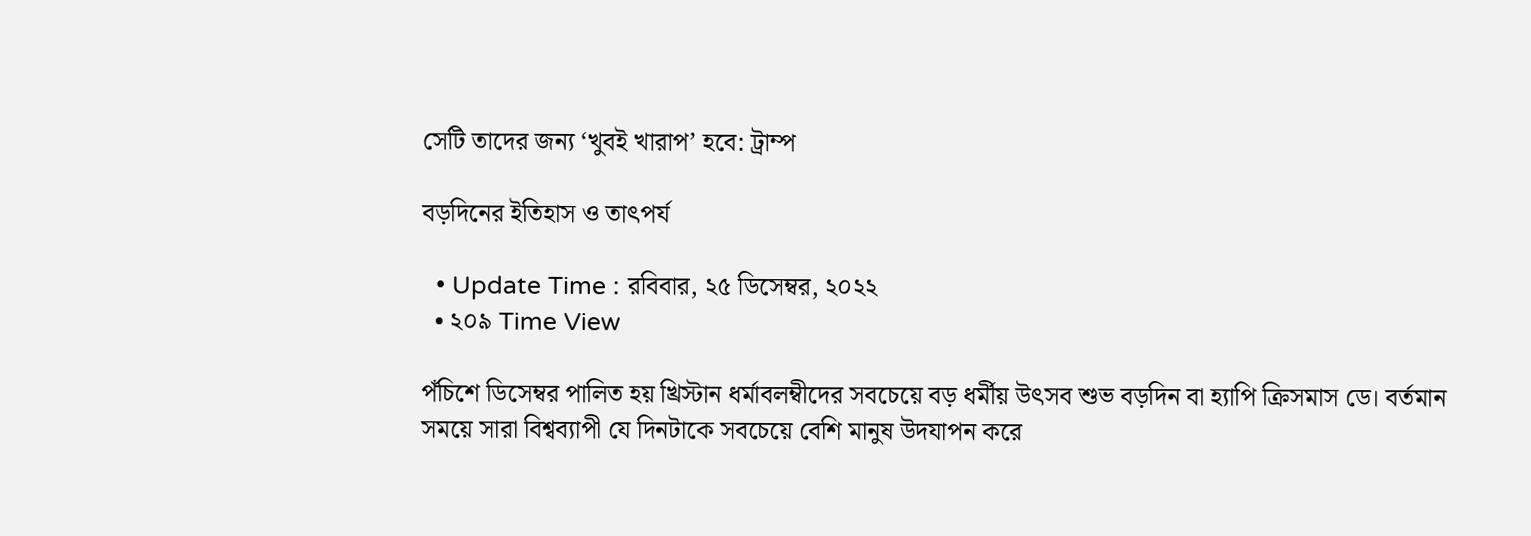সেটি তাদের জন্য ‘খুবই খারাপ’ হবে: ট্রাম্প

বড়দিনের ইতিহাস ও তাৎপর্য

  • Update Time : রবিবার, ২৫ ডিসেম্বর, ২০২২
  • ২০৯ Time View

পঁচিশে ডিসেম্বর পালিত হয় খ্রিস্টান ধর্মাবলম্বীদের সবচেয়ে বড় ধর্মীয় উৎসব শুভ বড়দিন বা হ্যাপি ক্রিসমাস ডে। বর্তমান সময়ে সারা বিশ্বব্যাপী যে দিনটাকে সবচেয়ে বেশি মানুষ উদযাপন করে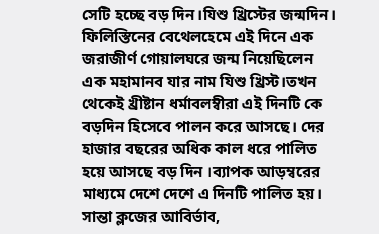সেটি হচ্ছে বড় দিন।যিশু খ্রিস্টের জন্মদিন। ফিলিস্তিনের বেথেলহেমে এই দিনে এক জরাজীর্ণ গোয়ালঘরে জন্ম নিয়েছিলেন এক মহামানব যার নাম যিশু খ্রিস্ট।তখন থেকেই খ্রীষ্টান ধর্মাবলম্বীরা এই দিনটি কে বড়দিন হিসেবে পালন করে আসছে। দের হাজার বছরের অধিক কাল ধরে পালিত হয়ে আসছে বড় দিন ।ব্যাপক আড়ম্বরের মাধ্যমে দেশে দেশে এ দিনটি পালিত হয়। সান্তা ক্লজের আবির্ভাব,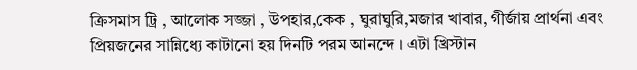ক্রিসমাস ট্রি , আলোক সজ্জা , উপহার,কেক , ঘুরাঘুরি,মজার খাবার, গীর্জায় প্রার্থনা এবং প্রিয়জনের সান্নিধ্যে কাটানো হয় দিনটি পরম আনন্দে । এটা খ্রিস্টান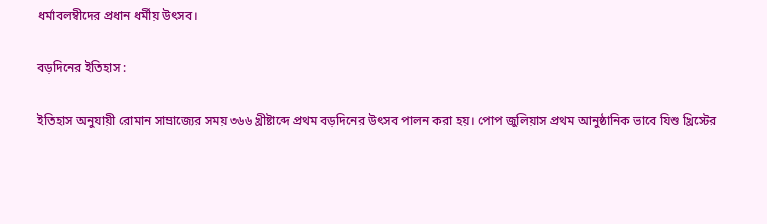ধর্মাবলম্বীদের প্রধান ধর্মীয় উৎসব।

বড়দিনের ইতিহাস :

ইতিহাস অনুযায়ী রোমান সাম্রাজ্যের সময় ৩৬৬ খ্রীষ্টাব্দে প্রথম বড়দিনের উৎসব পালন করা হয়। পোপ জুলিয়াস প্রথম আনুষ্ঠানিক ভাবে যিশু খ্রিস্টের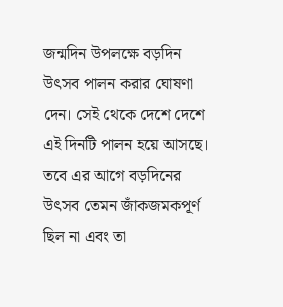জন্মদিন উপলক্ষে বড়দিন উৎসব পালন করার ঘোষণা দেন। সেই থেকে দেশে দেশে এই দিনটি পালন হয়ে আসছে। তবে এর আগে বড়দিনের উৎসব তেমন জাঁকজমকপূর্ণ ছিল না এবং তা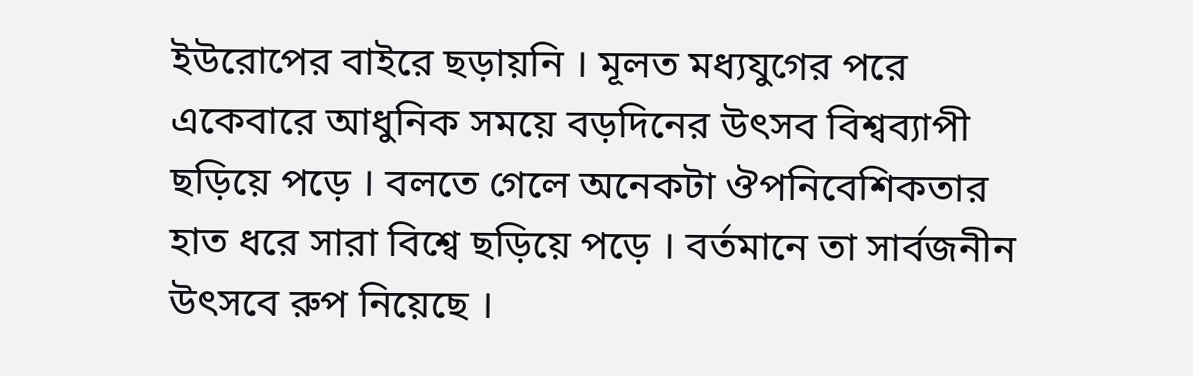ইউরোপের বাইরে ছড়ায়নি । মূলত মধ্যযুগের পরে একেবারে আধুনিক সময়ে বড়দিনের উৎসব বিশ্বব্যাপী ছড়িয়ে পড়ে । বলতে গেলে অনেকটা ঔপনিবেশিকতার হাত ধরে সারা বিশ্বে ছড়িয়ে পড়ে । বর্তমানে তা সার্বজনীন উৎসবে রুপ নিয়েছে ।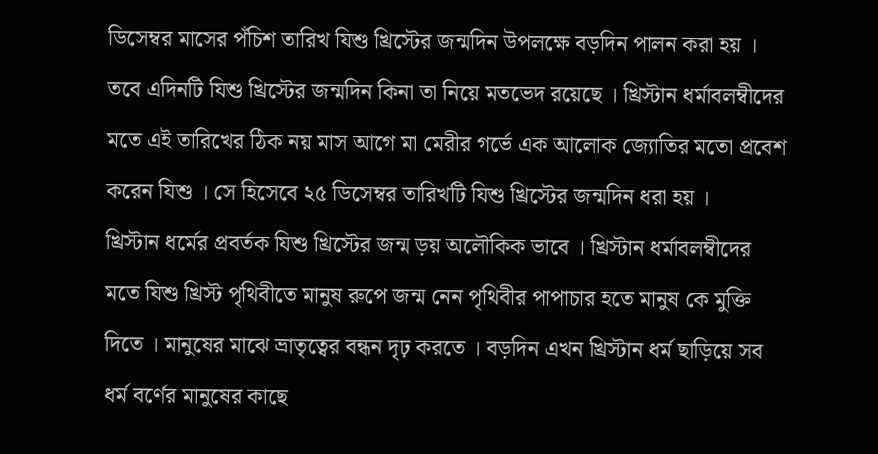ডিসেম্বর মাসের পঁচিশ তারিখ যিশু খ্রিস্টের জন্মদিন উপলক্ষে বড়দিন পালন করা হয় । তবে এদিনটি যিশু খ্রিস্টের জন্মদিন কিনা তা নিয়ে মতভেদ রয়েছে । খ্রিস্টান ধর্মাবলম্বীদের মতে এই তারিখের ঠিক নয় মাস আগে মা মেরীর গর্ভে এক আলোক জ্যোতির মতো প্রবেশ করেন যিশু । সে হিসেবে ২৫ ডিসেম্বর তারিখটি যিশু খ্রিস্টের জন্মদিন ধরা হয় ।
খ্রিস্টান ধর্মের প্রবর্তক যিশু খ্রিস্টের জন্ম ড়য় অলৌকিক ভাবে । খ্রিস্টান ধর্মাবলম্বীদের মতে যিশু খ্রিস্ট পৃথিবীতে মানুষ রুপে জন্ম নেন পৃথিবীর পাপাচার হতে মানুষ কে মুক্তি দিতে । মানুষের মাঝে ভ্রাতৃত্বের বন্ধন দৃঢ় করতে । বড়দিন এখন খ্রিস্টান ধর্ম ছাড়িয়ে সব ধর্ম বর্ণের মানুষের কাছে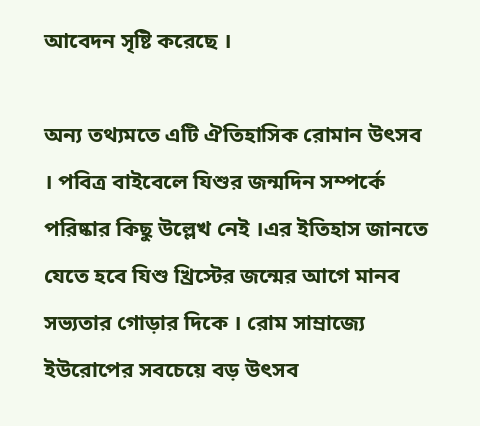আবেদন সৃষ্টি করেছে ।

অন্য তথ্যমতে এটি ঐতিহাসিক রোমান উৎসব । পবিত্র বাইবেলে যিশুর জন্মদিন সম্পর্কে পরিষ্কার কিছু উল্লেখ নেই ।এর ইতিহাস জানতে যেতে হবে যিশু খ্রিস্টের জন্মের আগে মানব সভ্যতার গোড়ার দিকে । রোম সাম্রাজ্যে ইউরোপের সবচেয়ে বড় উৎসব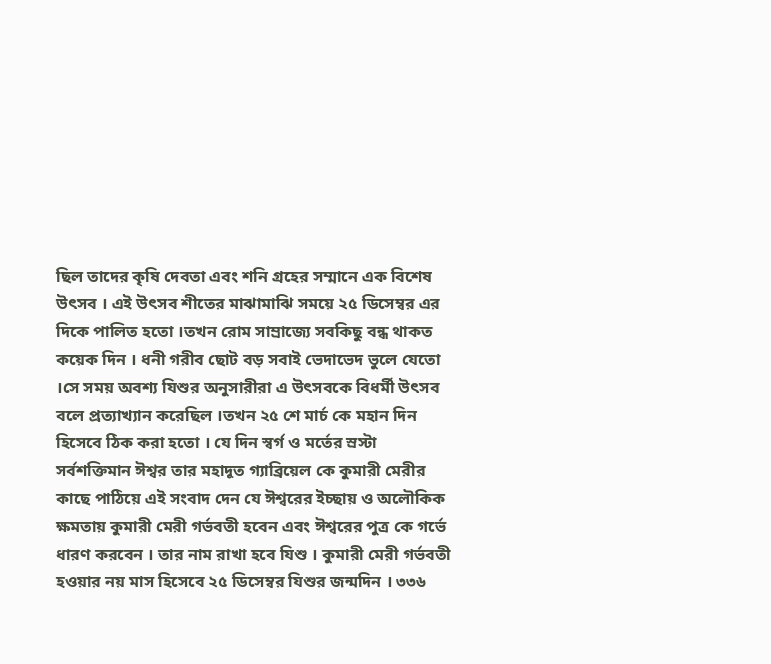ছিল তাদের কৃষি দেবতা এবং শনি গ্রহের সম্মানে এক বিশেষ উৎসব । এই উৎসব শীতের মাঝামাঝি সময়ে ২৫ ডিসেম্বর এর দিকে পালিত হতো ।তখন রোম সাম্রাজ্যে সবকিছু বন্ধ থাকত কয়েক দিন । ধনী গরীব ছোট বড় সবাই ভেদাভেদ ভুলে যেতো ।সে সময় অবশ্য যিশুর অনুসারীরা এ উৎসবকে বিধর্মী উৎসব বলে প্রত্যাখ্যান করেছিল ।তখন ২৫ শে মার্চ কে মহান দিন হিসেবে ঠিক করা হতো । যে দিন স্বর্গ ও মর্তের স্রস্টা সর্বশক্তিমান ঈশ্বর তার মহাদূত গ্যাব্রিয়েল কে কুমারী মেরীর কাছে পাঠিয়ে এই সংবাদ দেন যে ঈশ্বরের ইচ্ছায় ও অলৌকিক ক্ষমতায় কুমারী মেরী গর্ভবতী হবেন এবং ঈশ্বরের পুত্র কে গর্ভে ধারণ করবেন । তার নাম রাখা হবে যিশু । কুমারী মেরী গর্ভবতী হওয়ার নয় মাস হিসেবে ২৫ ডিসেম্বর যিশুর জন্মদিন । ৩৩৬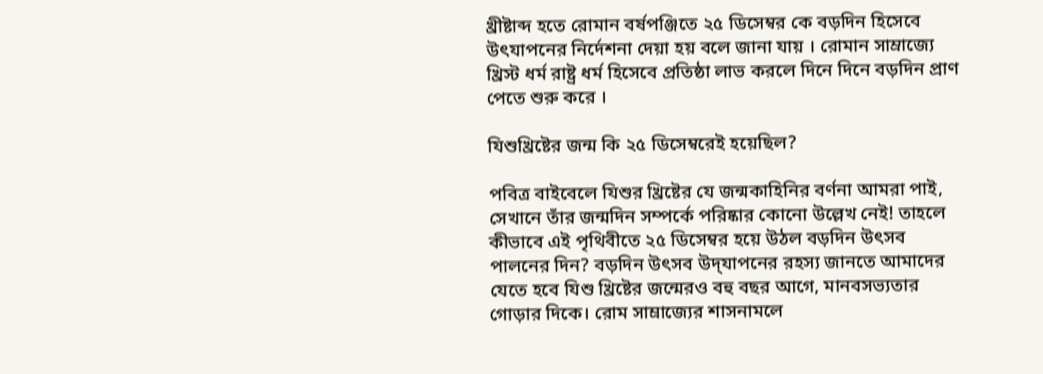খ্রীষ্টাব্দ হতে রোমান বর্ষপঞ্জিতে ২৫ ডিসেম্বর কে বড়দিন হিসেবে উৎযাপনের নির্দেশনা দেয়া হয় বলে জানা যায় । রোমান সাম্রাজ্যে খ্রিস্ট ধর্ম রাষ্ট্র ধর্ম হিসেবে প্রতিষ্ঠা লাভ করলে দিনে দিনে বড়দিন প্রাণ পেতে শুরু করে ।

যিশুখ্রিষ্টের জন্ম কি ২৫ ডিসেম্বরেই হয়েছিল?

পবিত্র বাইবেলে যিশুর খ্রিষ্টের যে জন্মকাহিনির বর্ণনা আমরা পাই, সেখানে তাঁর জন্মদিন সম্পর্কে পরিষ্কার কোনো উল্লেখ নেই! তাহলে কীভাবে এই পৃথিবীতে ২৫ ডিসেম্বর হয়ে উঠল বড়দিন উৎসব পালনের দিন? বড়দিন উৎসব উদ্‌যাপনের রহস্য জানতে আমাদের যেতে হবে যিশু খ্রিষ্টের জন্মেরও বহু বছর আগে, মানবসভ্যতার গোড়ার দিকে। রোম সাম্রাজ্যের শাসনামলে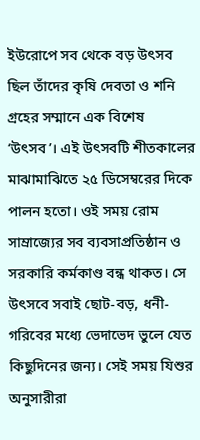ইউরোপে সব থেকে বড় উৎসব ছিল তাঁদের কৃষি দেবতা ও শনি গ্রহের সম্মানে এক বিশেষ ‘উৎসব’। এই উৎসবটি শীতকালের মাঝামাঝিতে ২৫ ডিসেম্বরের দিকে পালন হতো। ওই সময় রোম সাম্রাজ্যের সব ব্যবসাপ্রতিষ্ঠান ও সরকারি কর্মকাণ্ড বন্ধ থাকত। সে উৎসবে সবাই ছোট-বড়, ধনী-গরিবের মধ্যে ভেদাভেদ ভুলে যেত কিছুদিনের জন্য। সেই সময় যিশুর অনুসারীরা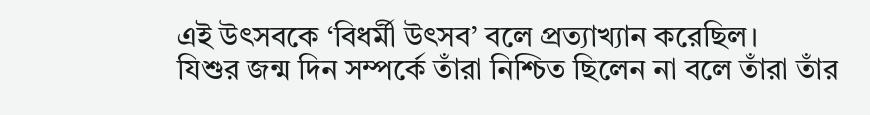এই উৎসবকে ‘বিধর্মী উৎসব’ বলে প্রত্যাখ্যান করেছিল।
যিশুর জন্ম দিন সম্পর্কে তাঁরা নিশ্চিত ছিলেন না বলে তাঁরা তাঁর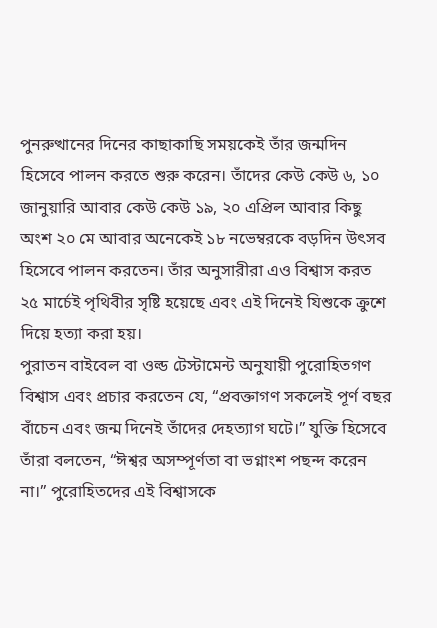পুনরুত্থানের দিনের কাছাকাছি সময়কেই তাঁর জন্মদিন হিসেবে পালন করতে শুরু করেন। তাঁদের কেউ কেউ ৬, ১০ জানুয়ারি আবার কেউ কেউ ১৯, ২০ এপ্রিল আবার কিছু অংশ ২০ মে আবার অনেকেই ১৮ নভেম্বরকে বড়দিন উৎসব হিসেবে পালন করতেন। তাঁর অনুসারীরা এও বিশ্বাস করত ২৫ মার্চেই পৃথিবীর সৃষ্টি হয়েছে এবং এই দিনেই যিশুকে ক্রুশে দিয়ে হত্যা করা হয়।
পুরাতন বাইবেল বা ওল্ড টেস্টামেন্ট অনুযায়ী পুরোহিতগণ বিশ্বাস এবং প্রচার করতেন যে, “প্রবক্তাগণ সকলেই পূর্ণ বছর বাঁচেন এবং জন্ম দিনেই তাঁদের দেহত্যাগ ঘটে।” যুক্তি হিসেবে তাঁরা বলতেন, “ঈশ্বর অসম্পূর্ণতা বা ভগ্নাংশ পছন্দ করেন না।” পুরোহিতদের এই বিশ্বাসকে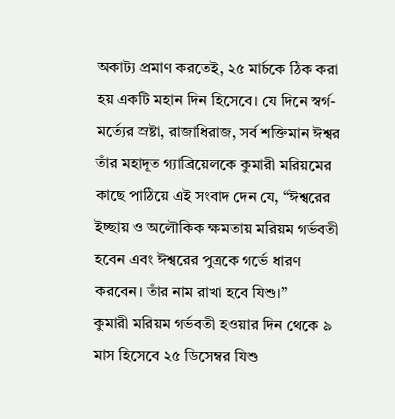অকাট্য প্রমাণ করতেই, ২৫ মার্চকে ঠিক করা হয় একটি মহান দিন হিসেবে। যে দিনে স্বর্গ-মর্ত্যের স্রষ্টা, রাজাধিরাজ, সর্ব শক্তিমান ঈশ্বর তাঁর মহাদূত গ্যাব্রিয়েলকে কুমারী মরিয়মের কাছে পাঠিয়ে এই সংবাদ দেন যে, “ঈশ্বরের ইচ্ছায় ও অলৌকিক ক্ষমতায় মরিয়ম গর্ভবতী হবেন এবং ঈশ্বরের পুত্রকে গর্ভে ধারণ করবেন। তাঁর নাম রাখা হবে যিশু।”
কুমারী মরিয়ম গর্ভবতী হওয়ার দিন থেকে ৯ মাস হিসেবে ২৫ ডিসেম্বর যিশু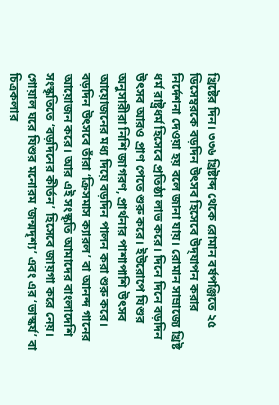খ্রিষ্টের দিন। ৩৩৬ খ্রিষ্টাব্দ থেকে রোমান বর্ষপঞ্জিতে ২৫ ডিসেম্বরকে বড়দিন উৎসব হিসেবে উদ্‌যাপন করার নির্দেশনা দেওয়া হয় বলে জানা যায়। রোমান সাম্রাজ্যে খ্রিষ্ট ধর্ম রাষ্ট্রধর্ম হিসেবে প্রতিষ্ঠা লাভ করে। দিনে দিনে বড়দিন উৎসব আরও প্রাণ পেতে শুরু করে। ইউরোপে যিশুর অনুসারীরা নিশি জাগরণ, প্রার্থনার পাশাপাশি উৎসব আয়োজনের মধ্য দিয়ে বড়দিন পালন করা শুরু করে। বড়দিন উৎসবে তাঁরা ‘ক্রিসমাস ক্যারল’ বা আনন্দ গানের আয়োজন করে। আর এই সংস্কৃতি আমাদের বাংলাদেশি সংস্কৃতিতে ‘বড়দিনের কীর্তন’ হিসেবে জায়গা করে নেয়।
গোয়াল ঘরে যিশুর মনোরম ‘জন্মদৃশ্য’ এবং এর ‘ভাস্কর্য’ বা চিত্রকলার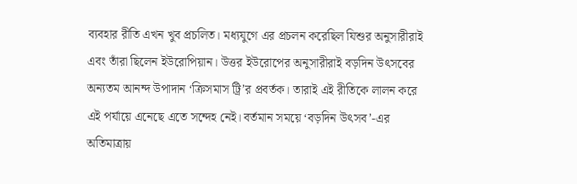ব্যবহার রীতি এখন খুব প্রচলিত। মধ্যযুগে এর প্রচলন করেছিল যিশুর অনুসারীরাই এবং তাঁরা ছিলেন ইউরোপিয়ান। উত্তর ইউরোপের অনুসারীরাই বড়দিন উৎসবের অন্যতম আনন্দ উপাদান ‘ক্রিসমাস ট্রি’র প্রবর্তক। তারাই এই রীতিকে লালন করে এই পর্যায়ে এনেছে এতে সন্দেহ নেই। বর্তমান সময়ে ‘বড়দিন উৎসব’-এর অতিমাত্রায়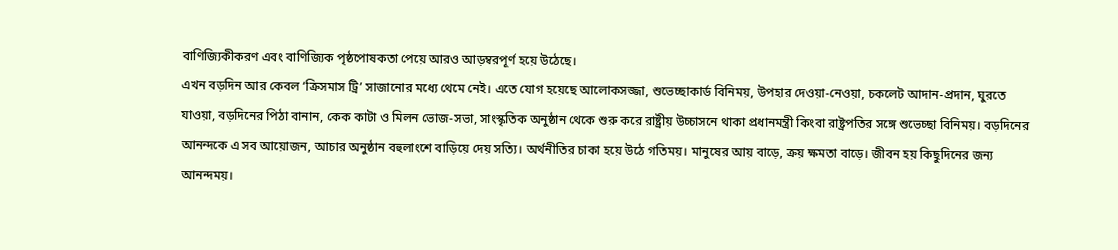বাণিজ্যিকীকরণ এবং বাণিজ্যিক পৃষ্ঠপোষকতা পেয়ে আরও আড়ম্বরপূর্ণ হয়ে উঠেছে।
এখন বড়দিন আর কেবল ‘ক্রিসমাস ট্রি’ সাজানোর মধ্যে থেমে নেই। এতে যোগ হয়েছে আলোকসজ্জা, শুভেচ্ছাকার্ড বিনিময়, উপহার দেওয়া-নেওয়া, চকলেট আদান-প্রদান, ঘুরতে যাওয়া, বড়দিনের পিঠা বানান, কেক কাটা ও মিলন ভোজ-সভা, সাংস্কৃতিক অনুষ্ঠান থেকে শুরু করে রাষ্ট্রীয় উচ্চাসনে থাকা প্রধানমন্ত্রী কিংবা রাষ্ট্রপতির সঙ্গে শুভেচ্ছা বিনিময়। বড়দিনের আনন্দকে এ সব আয়োজন, আচার অনুষ্ঠান বহুলাংশে বাড়িয়ে দেয় সত্যি। অর্থনীতির চাকা হয়ে উঠে গতিময়। মানুষের আয় বাড়ে, ক্রয় ক্ষমতা বাড়ে। জীবন হয় কিছুদিনের জন্য আনন্দময়।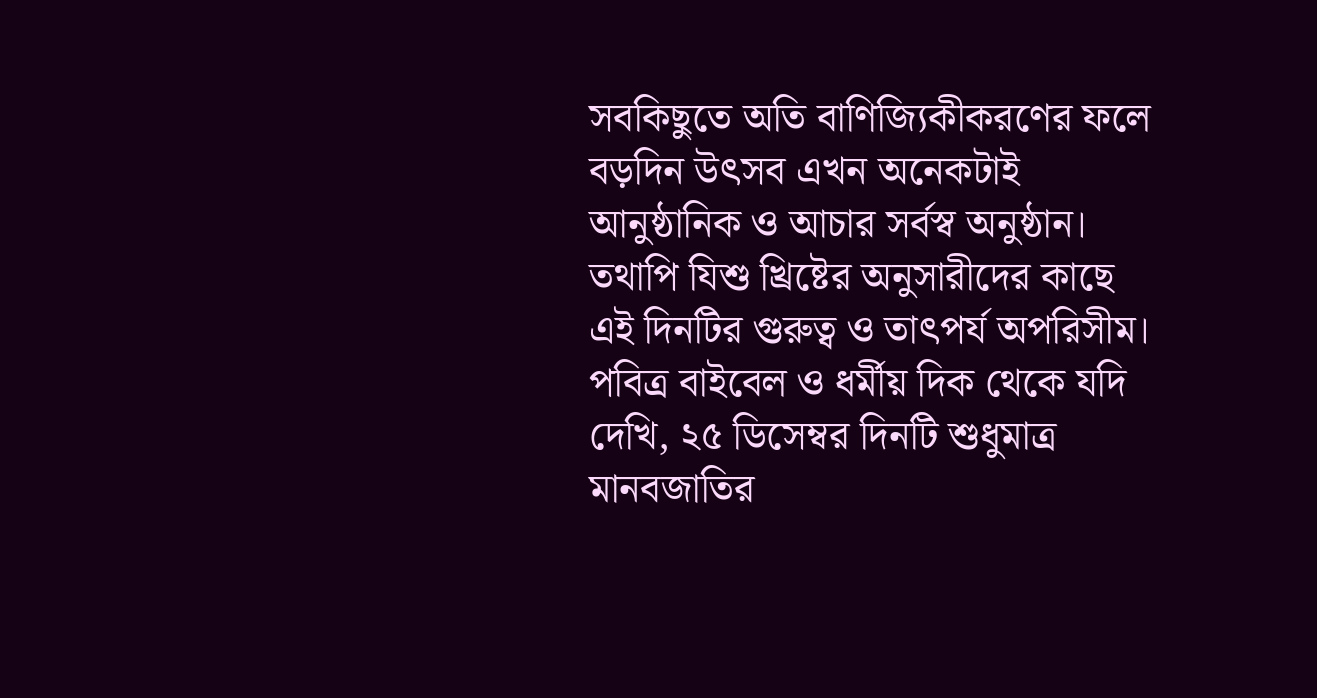সবকিছুতে অতি বাণিজ্যিকীকরণের ফলে বড়দিন উৎসব এখন অনেকটাই আনুষ্ঠানিক ও আচার সর্বস্ব অনুষ্ঠান। তথাপি যিশু খ্রিষ্টের অনুসারীদের কাছে এই দিনটির গুরুত্ব ও তাৎপর্য অপরিসীম। পবিত্র বাইবেল ও ধর্মীয় দিক থেকে যদি দেখি, ২৫ ডিসেম্বর দিনটি শুধুমাত্র মানবজাতির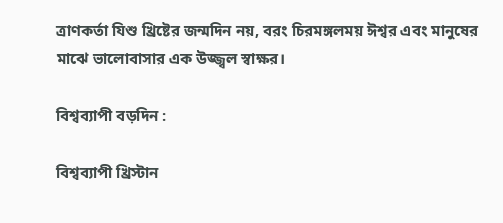ত্রাণকর্তা যিশু খ্রিষ্টের জন্মদিন নয়, বরং চিরমঙ্গলময় ঈশ্বর এবং মানুষের মাঝে ভালোবাসার এক উজ্জ্বল স্বাক্ষর।

বিশ্বব্যাপী বড়দিন :

বিশ্বব্যাপী খ্রিস্টান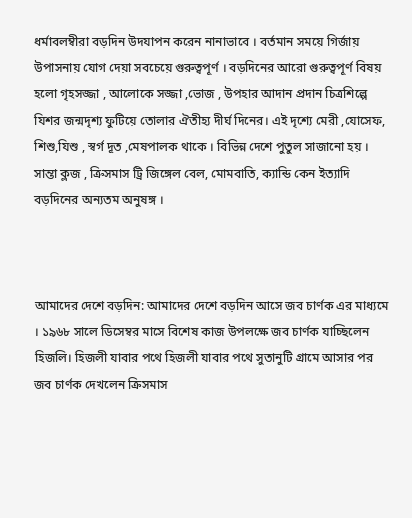ধর্মাবলম্বীরা বড়দিন উদযাপন করেন নানাভাবে । বর্তমান সময়ে গির্জায় উপাসনায় যোগ দেয়া সবচেয়ে গুরুত্বপূর্ণ । বড়দিনের আরো গুরুত্বপূর্ণ বিষয় হলো গৃহসজ্জা , আলোকে সজ্জা ,ভোজ , উপহার আদান প্রদান চিত্রশিল্পে যিশর জন্মদৃশ্য ফুটিয়ে তোলার ঐতীহ্য দীর্ঘ দিনের। এই দৃশ্যে মেরী ,যোসেফ, শিশু,যিশু , স্বর্গ দূত ,মেষপালক থাকে । বিভিন্ন দেশে পুতুল সাজানো হয় । সান্তা ক্লজ , ক্রিসমাস ট্রি জিঙ্গেল বেল, মোমবাতি, ক্যান্ডি কেন ইত্যাদি বড়দিনের অন্যতম অনুষঙ্গ ।



আমাদের দেশে বড়দিন: আমাদের দেশে বড়দিন আসে জব চার্ণক এর মাধ্যমে । ১৯৬৮ সালে ডিসেম্বর মাসে বিশেষ কাজ উপলক্ষে জব চার্ণক যাচ্ছিলেন হিজলি। হিজলী যাবার পথে হিজলী যাবার পথে সুতানুটি গ্রামে আসার পর জব চার্ণক দেখলেন ক্রিসমাস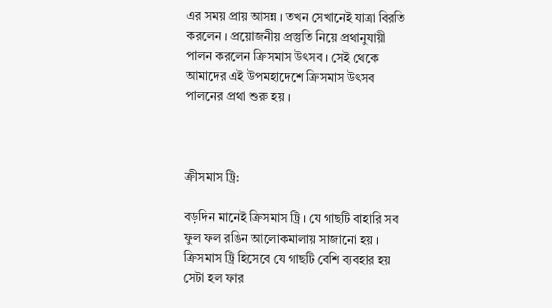এর সময় প্রায় আসন্ন । তখন সেখানেই যাত্রা বিরতি করলেন । প্রয়োজনীয় প্রস্তুতি নিয়ে প্রথানুযায়ী পালন করলেন ক্রিসমাস উৎসব । সেই থেকে আমাদের এই উপমহাদেশে ক্রিসমাস উৎসব পালনের প্রথা শুরু হয় ।



ক্রীসমাস ট্রি:

বড়দিন মানেই ক্রিসমাস ট্রি । যে গাছটি বাহারি সব ফুল ফল রঙিন আলোকমালায় সাজানো হয় । ক্রিসমাস ট্রি হিসেবে যে গাছটি বেশি ব্যবহার হয় সেটা হল ফার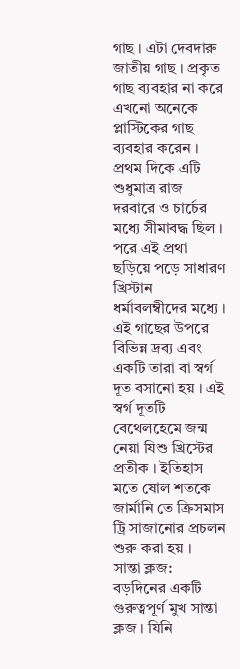গাছ । এটা দেবদারু জাতীয় গাছ । প্রকৃত গাছ ব্যবহার না করে এখনো অনেকে প্লাস্টিকের গাছ ব্যবহার করেন । প্রথম দিকে এটি শুধুমাত্র রাজ দরবারে ও চার্চের মধ্যে সীমাবদ্ধ ছিল । পরে এই প্রথা ছড়িয়ে পড়ে সাধারণ খ্রিস্টান ধর্মাবলম্বীদের মধ্যে । এই গাছের উপরে বিভিন্ন দ্রব্য এবং একটি তারা বা স্বর্গ দূত বসানো হয় । এই স্বর্গ দূতটি বেথেলহেমে জন্ম নেয়া যিশু খ্রিস্টের প্রতীক । ইতিহাস মতে ষোল শতকে জার্মানি তে ক্রিসমাস ট্রি সাজানোর প্রচলন শুরু করা হয় ।
সান্তা ক্লজ: বড়দিনের একটি গুরুত্বপূর্ণ মুখ সান্তা ক্লজ । যিনি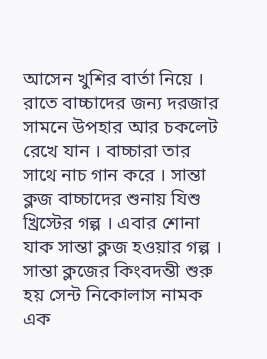আসেন খুশির বার্তা নিয়ে । রাতে বাচ্চাদের জন্য দরজার সামনে উপহার আর চকলেট রেখে যান । বাচ্চারা তার সাথে নাচ গান করে । সান্তা ক্লজ বাচ্চাদের শুনায় যিশু খ্রিস্টের গল্প । এবার শোনা যাক সান্তা ক্লজ হওয়ার গল্প । সান্তা ক্লজের কিংবদন্তী শুরু হয় সেন্ট নিকোলাস নামক এক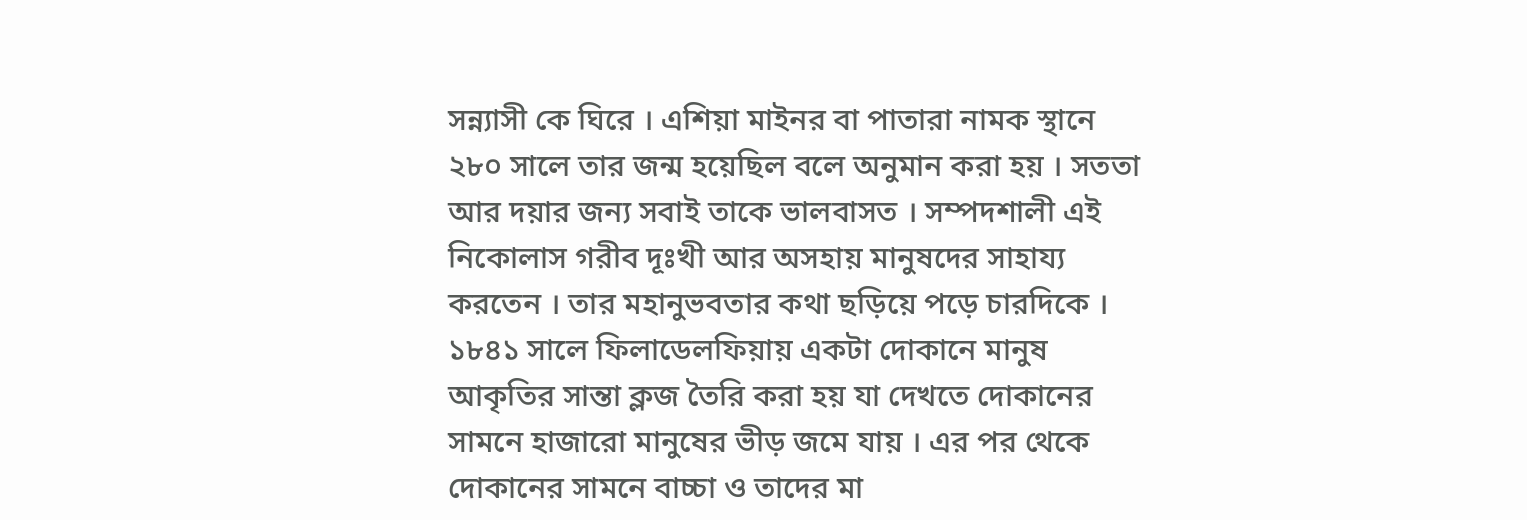সন্ন্যাসী কে ঘিরে । এশিয়া মাইনর বা পাতারা নামক স্থানে ২৮০ সালে তার জন্ম হয়েছিল বলে অনুমান করা হয় । সততা আর দয়ার জন্য সবাই তাকে ভালবাসত । সম্পদশালী এই নিকোলাস গরীব দূঃখী আর অসহায় মানুষদের সাহায্য করতেন । তার মহানুভবতার কথা ছড়িয়ে পড়ে চারদিকে । ১৮৪১ সালে ফিলাডেলফিয়ায় একটা দোকানে মানুষ আকৃতির সান্তা ক্লজ তৈরি করা হয় যা দেখতে দোকানের সামনে হাজারো মানুষের ভীড় জমে যায় । এর পর থেকে দোকানের সামনে বাচ্চা ও তাদের মা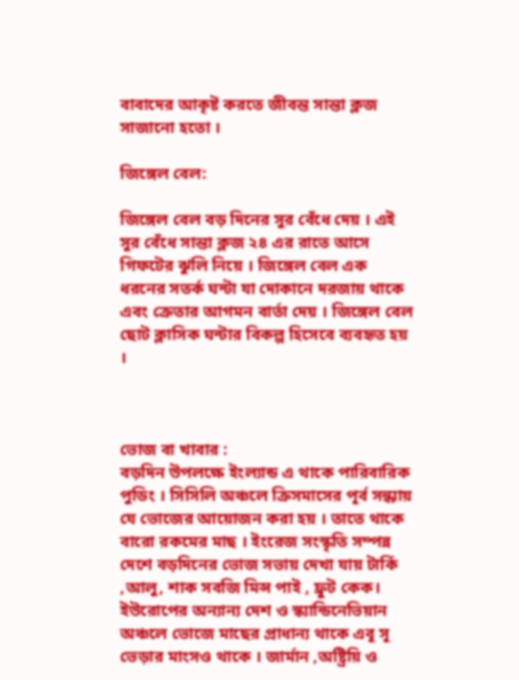বাবাদের আকৃষ্ট করতে জীবন্ত সান্তা ক্লজ সাজানো হতো ।

জিঙ্গেল বেল:

জিঙ্গেল বেল বড় দিনের সুর বেঁধে দেয় । এই সুর বেঁধে সান্তা ক্লজ ২৪ এর রাতে আসে গিফটের ঝুলি নিয়ে । জিঙ্গেল বেল এক ধরনের সতর্ক ঘন্টা যা দোকানে দরজায় থাকে এবং ক্রেতার আগমন বার্তা দেয় । জিঙ্গেল বেল ছোট ক্লাসিক ঘন্টার বিকল্প হিসেবে ব্যবহৃত হয় ।



ভোজ বা খাবার :
বড়দিন উপলক্ষে ইংল্যান্ড এ থাকে পারিবারিক পুডিং । সিসিলি অঞ্চলে ক্রিসমাসের পূর্ব সন্ধ্যায় যে ভোজের আয়োজন করা হয় । তাতে থাকে বারো রকমের মাছ । ইংরেজ সংস্কৃতি সম্পন্ন দেশে বড়দিনের ভোজ সভায় দেখা যায় টার্কি ,আলু, শাক সবজি মিন্স পাই , ফ্রুট কেক। ইউরোপের অন্যান্য দেশ ও স্ক্যান্ডিনেভিয়ান অঞ্চলে ভোজে মাছের প্রাধান্য থাকে এবূ সূ ভেড়ার মাংসও থাকে । জার্মান ,অষ্ট্রিয়ি ও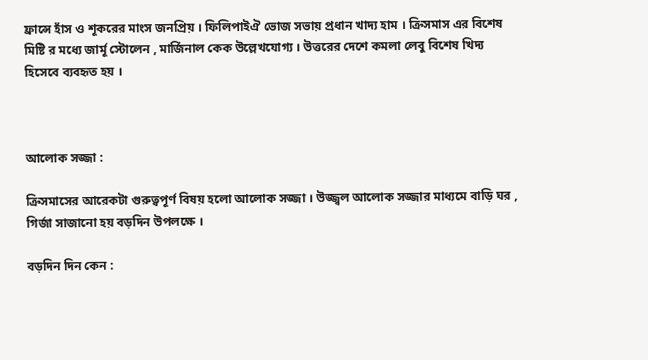ফ্রান্সে হাঁস ও শূকরের মাংস জনপ্রিয় । ফিলিপাইঐ ভোজ সভায় প্রধান খাদ্য হাম । ক্রিসমাস এর বিশেষ মিষ্টি র মধ্যে জার্মূ স্টোলেন , মার্জিনাল কেক উল্লেখযোগ্য । উত্তরের দেশে কমলা লেবু বিশেষ খিদ্য হিসেবে ব্যবহৃত হয় ।



আলোক সজ্জা :

ক্রিসমাসের আরেকটা গুরুত্বপূর্ণ বিষয় হলো আলোক সজ্জা । উজ্জ্বল আলোক সজ্জার মাধ্যমে বাড়ি ঘর , গির্জা সাজানো হয় বড়দিন উপলক্ষে ।

বড়দিন দিন কেন :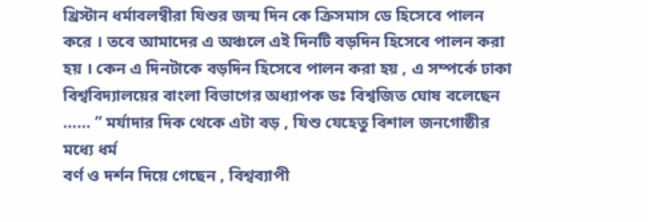খ্রিস্টান ধর্মাবলম্বীরা যিশুর জন্ম দিন কে ক্রিসমাস ডে হিসেবে পালন করে । তবে আমাদের এ অঞ্চলে এই দিনটি বড়দিন হিসেবে পালন করা হয় । কেন এ দিনটাকে বড়দিন হিসেবে পালন করা হয় , এ সম্পর্কে ঢাকা বিশ্ববিদ্যালয়ের বাংলা বিভাগের অধ্যাপক ডঃ বিশ্বজিত ঘোষ বলেছেন …… ” মর্যাদার দিক থেকে এটা বড় , যিশু যেহেতু বিশাল জনগোষ্ঠীর মধ্যে ধর্ম
বর্ণ ও দর্শন দিয়ে গেছেন , বিশ্বব্যাপী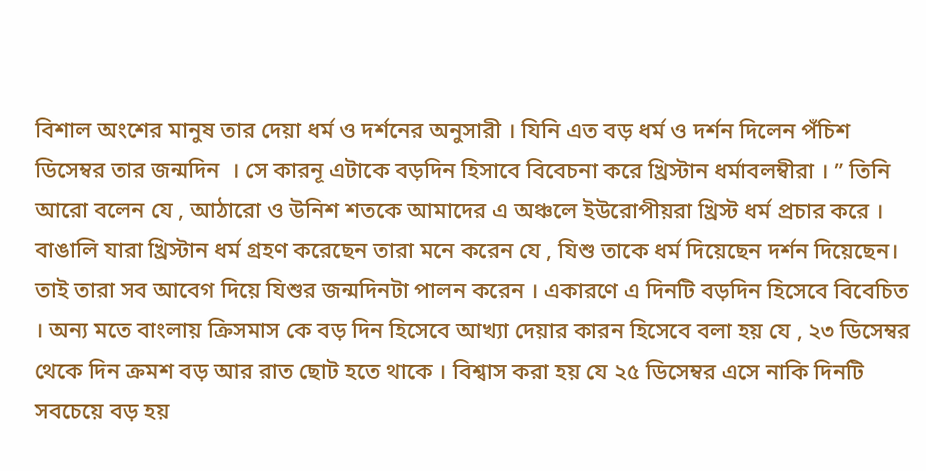বিশাল অংশের মানুষ তার দেয়া ধর্ম ও দর্শনের অনুসারী । যিনি এত বড় ধর্ম ও দর্শন দিলেন পঁচিশ ডিসেম্বর তার জন্মদিন ‌ । সে কারনূ এটাকে বড়দিন হিসাবে বিবেচনা করে খ্রিস্টান ধর্মাবলম্বীরা । ” তিনি আরো বলেন যে , আঠারো ও উনিশ শতকে আমাদের এ অঞ্চলে ইউরোপীয়রা খ্রিস্ট ধর্ম প্রচার করে । বাঙালি যারা খ্রিস্টান ধর্ম গ্রহণ করেছেন তারা মনে করেন যে , যিশু তাকে ধর্ম দিয়েছেন দর্শন দিয়েছেন। তাই তারা সব আবেগ দিয়ে যিশুর জন্মদিনটা পালন করেন । একারণে এ দিনটি বড়দিন হিসেবে বিবেচিত । অন্য মতে বাংলায় ক্রিসমাস কে বড় দিন হিসেবে আখ্যা দেয়ার কারন হিসেবে বলা হয় যে , ২৩ ডিসেম্বর থেকে দিন ক্রমশ বড় আর রাত ছোট হতে থাকে । বিশ্বাস করা হয় যে ২৫ ডিসেম্বর এসে নাকি দিনটি সবচেয়ে বড় হয়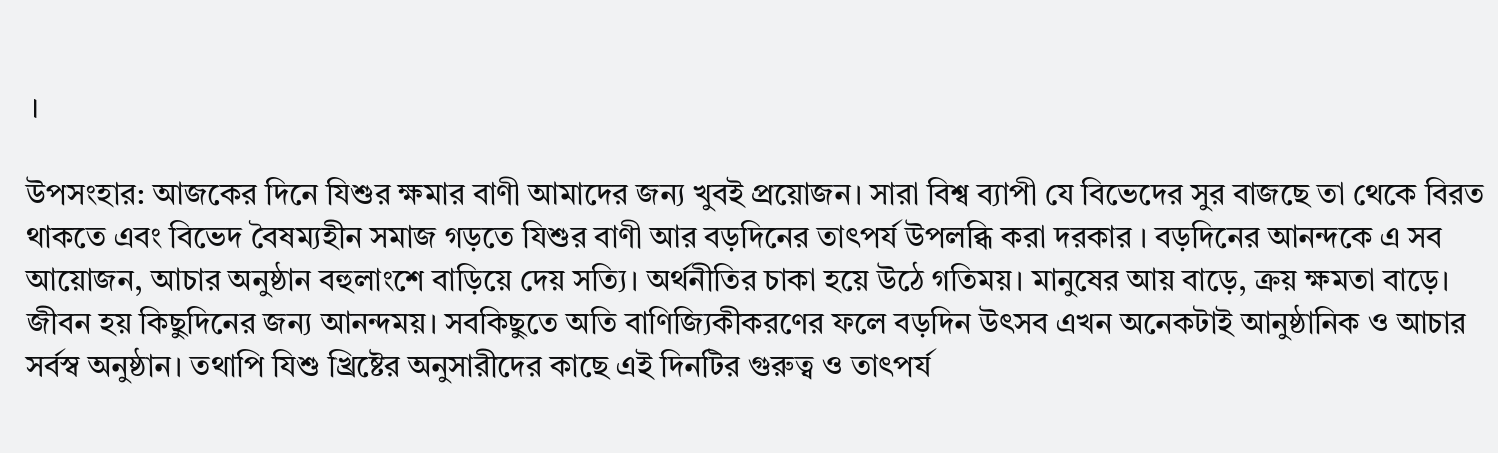।

উপসংহার: আজকের দিনে যিশুর ক্ষমার বাণী আমাদের জন্য খুবই প্রয়োজন। সারা বিশ্ব ব্যাপী যে বিভেদের সুর বাজছে তা থেকে বিরত থাকতে এবং বিভেদ বৈষম্যহীন সমাজ গড়তে যিশুর বাণী আর বড়দিনের তাৎপর্য উপলব্ধি করা দরকার । বড়দিনের আনন্দকে এ সব আয়োজন, আচার অনুষ্ঠান বহুলাংশে বাড়িয়ে দেয় সত্যি। অর্থনীতির চাকা হয়ে উঠে গতিময়। মানুষের আয় বাড়ে, ক্রয় ক্ষমতা বাড়ে। জীবন হয় কিছুদিনের জন্য আনন্দময়। সবকিছুতে অতি বাণিজ্যিকীকরণের ফলে বড়দিন উৎসব এখন অনেকটাই আনুষ্ঠানিক ও আচার সর্বস্ব অনুষ্ঠান। তথাপি যিশু খ্রিষ্টের অনুসারীদের কাছে এই দিনটির গুরুত্ব ও তাৎপর্য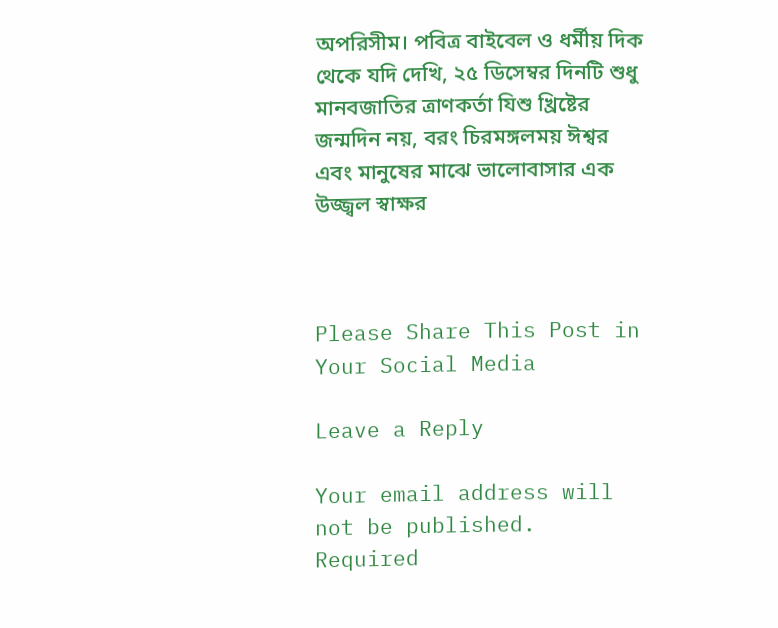অপরিসীম। পবিত্র বাইবেল ও ধর্মীয় দিক থেকে যদি দেখি, ২৫ ডিসেম্বর দিনটি শুধু মানবজাতির ত্রাণকর্তা যিশু খ্রিষ্টের জন্মদিন নয়, বরং চিরমঙ্গলময় ঈশ্বর এবং মানুষের মাঝে ভালোবাসার এক উজ্জ্বল স্বাক্ষর



Please Share This Post in Your Social Media

Leave a Reply

Your email address will not be published. Required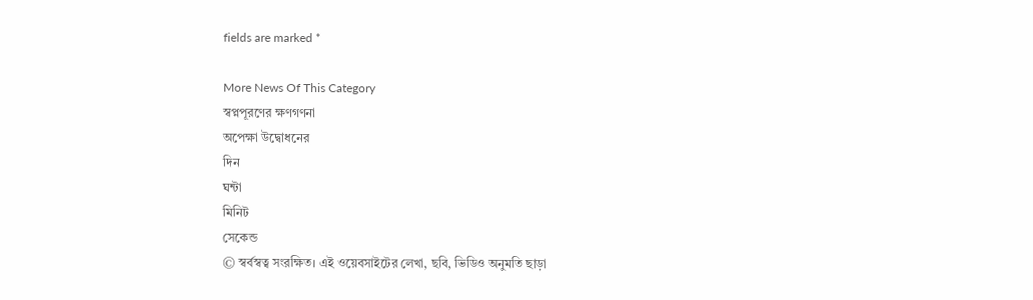fields are marked *

More News Of This Category
স্বপ্নপূরণের ক্ষণগণনা
অপেক্ষা উদ্বোধনের
দিন
ঘন্টা
মিনিট
সেকেন্ড
© স্বর্বস্বত্ব সংরক্ষিত। এই ওয়েবসাইটের লেখা, ছবি, ভিডিও অনুমতি ছাড়া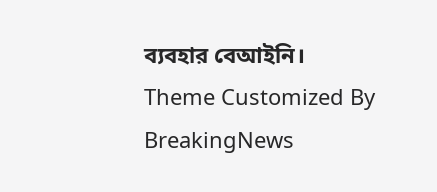ব্যবহার বেআইনি।
Theme Customized By BreakingNews